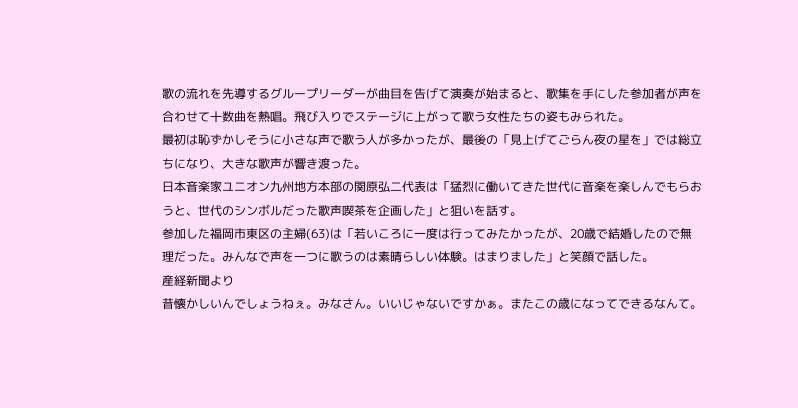歌の流れを先導するグループリーダーが曲目を告げて演奏が始まると、歌集を手にした参加者が声を合わせて十数曲を熱唱。飛び入りでステージに上がって歌う女性たちの姿もみられた。
最初は恥ずかしそうに小さな声で歌う人が多かったが、最後の「見上げてごらん夜の星を」では総立ちになり、大きな歌声が響き渡った。
日本音楽家ユニオン九州地方本部の関原弘二代表は「猛烈に働いてきた世代に音楽を楽しんでもらおうと、世代のシンボルだった歌声喫茶を企画した」と狙いを話す。
参加した福岡市東区の主婦(63)は「若いころに一度は行ってみたかったが、20歳で結婚したので無理だった。みんなで声を一つに歌うのは素晴らしい体験。はまりました」と笑顔で話した。
産経新聞より
昔懐かしいんでしょうねぇ。みなさん。いいじゃないですかぁ。またこの歳になってできるなんて。